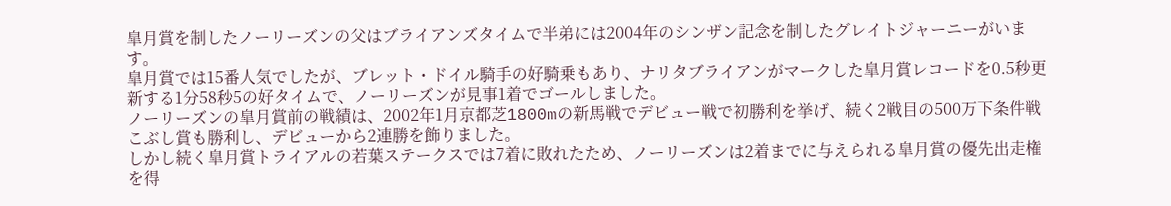皐月賞を制したノーリーズンの父はブライアンズタイムで半弟には2004年のシンザン記念を制したグレイトジャーニーがいます。
皐月賞では15番人気でしたが、ブレット・ドイル騎手の好騎乗もあり、ナリタブライアンがマークした皐月賞レコードを0.5秒更新する1分58秒5の好タイムで、ノーリーズンが見事1着でゴールしました。
ノーリーズンの皐月賞前の戦績は、2002年1月京都芝1800mの新馬戦でデビュー戦で初勝利を挙げ、続く2戦目の500万下条件戦こぶし賞も勝利し、デビューから2連勝を飾りました。
しかし続く皐月賞トライアルの若葉ステークスでは7着に敗れたため、ノーリーズンは2着までに与えられる皐月賞の優先出走権を得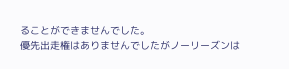ることができませんでした。
優先出走権はありませんでしたがノーリーズンは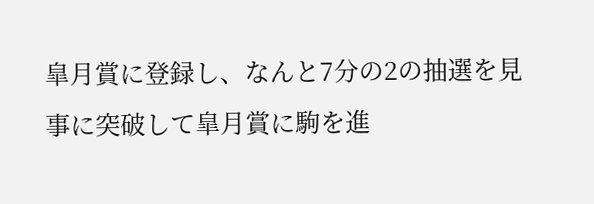皐月賞に登録し、なんと7分の2の抽選を見事に突破して皐月賞に駒を進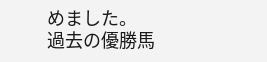めました。
過去の優勝馬